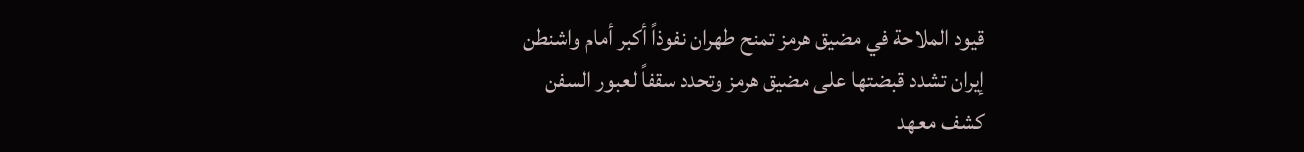قيود الملاحة في مضيق هرمز تمنح طهران نفوذاً أكبر أمام واشنطن
إيران تشدد قبضتها على مضيق هرمز وتحدد سقفاً لعبور السفن
كشف معهد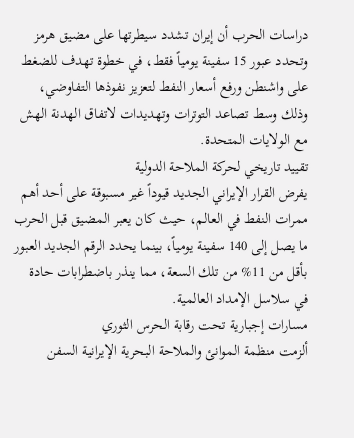دراسات الحرب أن إيران تشدد سيطرتها على مضيق هرمز وتحدد عبور 15 سفينة يومياً فقط، في خطوة تهدف للضغط على واشنطن ورفع أسعار النفط لتعزيز نفوذها التفاوضي، وذلك وسط تصاعد التوترات وتهديدات لاتفاق الهدنة الهش مع الولايات المتحدة.
تقييد تاريخي لحركة الملاحة الدولية
يفرض القرار الإيراني الجديد قيوداً غير مسبوقة على أحد أهم ممرات النفط في العالم، حيث كان يعبر المضيق قبل الحرب ما يصل إلى 140 سفينة يومياً، بينما يحدد الرقم الجديد العبور بأقل من 11% من تلك السعة، مما ينذر باضطرابات حادة في سلاسل الإمداد العالمية.
مسارات إجبارية تحت رقابة الحرس الثوري
ألزمت منظمة الموانئ والملاحة البحرية الإيرانية السفن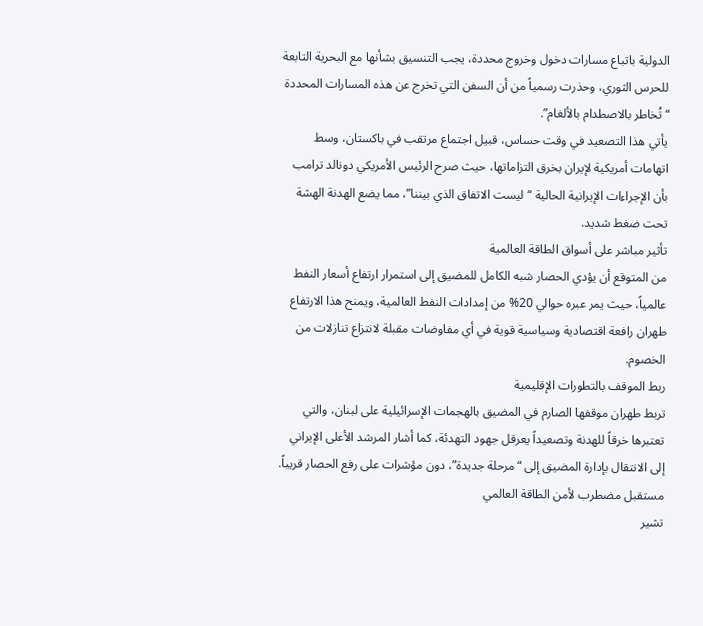الدولية باتباع مسارات دخول وخروج محددة، يجب التنسيق بشأنها مع البحرية التابعة للحرس الثوري، وحذرت رسمياً من أن السفن التي تخرج عن هذه المسارات المحددة “تُخاطر بالاصطدام بالألغام”.
يأتي هذا التصعيد في وقت حساس، قبيل اجتماع مرتقب في باكستان، وسط اتهامات أمريكية لإيران بخرق التزاماتها، حيث صرح الرئيس الأمريكي دونالد ترامب بأن الإجراءات الإيرانية الحالية “ليست الاتفاق الذي بيننا”، مما يضع الهدنة الهشة تحت ضغط شديد.
تأثير مباشر على أسواق الطاقة العالمية
من المتوقع أن يؤدي الحصار شبه الكامل للمضيق إلى استمرار ارتفاع أسعار النفط عالمياً، حيث يمر عبره حوالي 20% من إمدادات النفط العالمية، ويمنح هذا الارتفاع طهران رافعة اقتصادية وسياسية قوية في أي مفاوضات مقبلة لانتزاع تنازلات من الخصوم.
ربط الموقف بالتطورات الإقليمية
تربط طهران موقفها الصارم في المضيق بالهجمات الإسرائيلية على لبنان، والتي تعتبرها خرقاً للهدنة وتصعيداً يعرقل جهود التهدئة، كما أشار المرشد الأعلى الإيراني إلى الانتقال بإدارة المضيق إلى “مرحلة جديدة”، دون مؤشرات على رفع الحصار قريباً.
مستقبل مضطرب لأمن الطاقة العالمي
تشير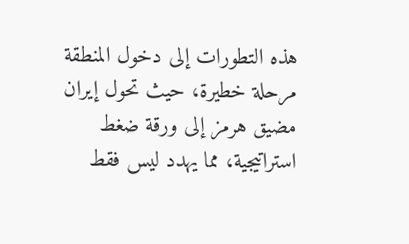هذه التطورات إلى دخول المنطقة مرحلة خطيرة، حيث تحول إيران مضيق هرمز إلى ورقة ضغط استراتيجية، مما يهدد ليس فقط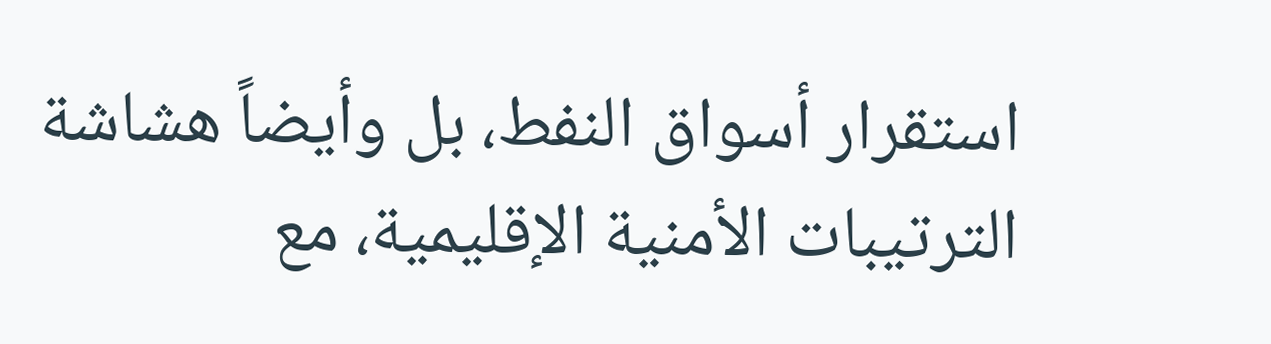استقرار أسواق النفط، بل وأيضاً هشاشة الترتيبات الأمنية الإقليمية، مع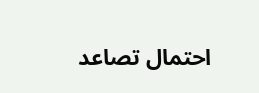احتمال تصاعد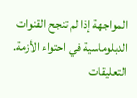المواجهة إذا لم تنجح القنوات الدبلوماسية في احتواء الأزمة.
التعليقات